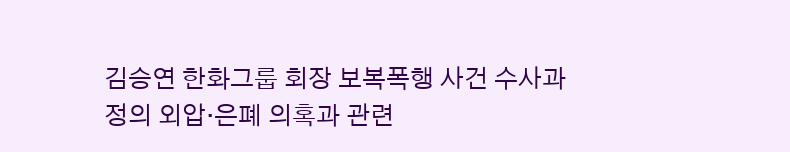김승연 한화그룹 회장 보복폭행 사건 수사과정의 외압·은폐 의혹과 관련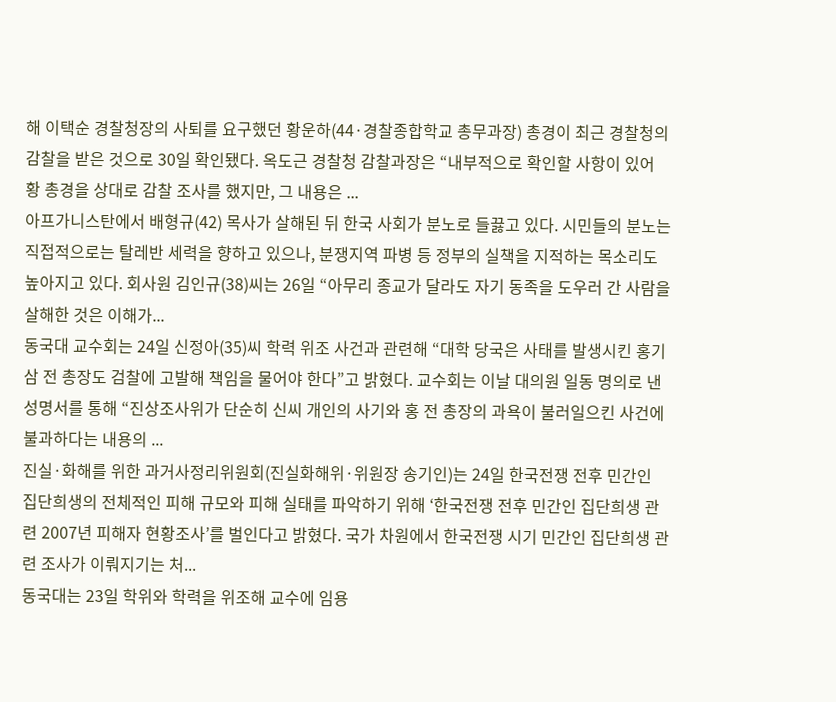해 이택순 경찰청장의 사퇴를 요구했던 황운하(44·경찰종합학교 총무과장) 총경이 최근 경찰청의 감찰을 받은 것으로 30일 확인됐다. 옥도근 경찰청 감찰과장은 “내부적으로 확인할 사항이 있어 황 총경을 상대로 감찰 조사를 했지만, 그 내용은 ...
아프가니스탄에서 배형규(42) 목사가 살해된 뒤 한국 사회가 분노로 들끓고 있다. 시민들의 분노는 직접적으로는 탈레반 세력을 향하고 있으나, 분쟁지역 파병 등 정부의 실책을 지적하는 목소리도 높아지고 있다. 회사원 김인규(38)씨는 26일 “아무리 종교가 달라도 자기 동족을 도우러 간 사람을 살해한 것은 이해가...
동국대 교수회는 24일 신정아(35)씨 학력 위조 사건과 관련해 “대학 당국은 사태를 발생시킨 홍기삼 전 총장도 검찰에 고발해 책임을 물어야 한다”고 밝혔다. 교수회는 이날 대의원 일동 명의로 낸 성명서를 통해 “진상조사위가 단순히 신씨 개인의 사기와 홍 전 총장의 과욕이 불러일으킨 사건에 불과하다는 내용의 ...
진실·화해를 위한 과거사정리위원회(진실화해위·위원장 송기인)는 24일 한국전쟁 전후 민간인 집단희생의 전체적인 피해 규모와 피해 실태를 파악하기 위해 ‘한국전쟁 전후 민간인 집단희생 관련 2007년 피해자 현황조사’를 벌인다고 밝혔다. 국가 차원에서 한국전쟁 시기 민간인 집단희생 관련 조사가 이뤄지기는 처...
동국대는 23일 학위와 학력을 위조해 교수에 임용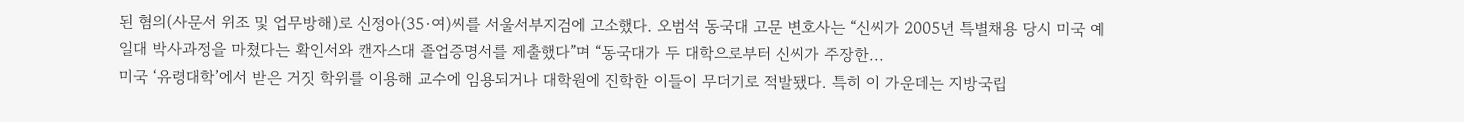된 혐의(사문서 위조 및 업무방해)로 신정아(35·여)씨를 서울서부지검에 고소했다. 오범석 동국대 고문 변호사는 “신씨가 2005년 특별채용 당시 미국 예일대 박사과정을 마쳤다는 확인서와 캔자스대 졸업증명서를 제출했다”며 “동국대가 두 대학으로부터 신씨가 주장한...
미국 ‘유령대학’에서 받은 거짓 학위를 이용해 교수에 임용되거나 대학원에 진학한 이들이 무더기로 적발됐다. 특히 이 가운데는 지방국립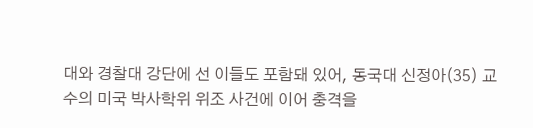대와 경찰대 강단에 선 이들도 포함돼 있어, 동국대 신정아(35) 교수의 미국 박사학위 위조 사건에 이어 충격을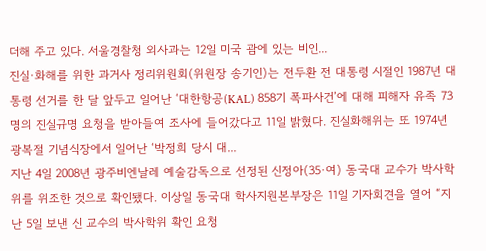더해 주고 있다. 서울경찰청 외사과는 12일 미국 괌에 있는 비인...
진실·화해를 위한 과거사 정리위원회(위원장 송기인)는 전두환 전 대통령 시절인 1987년 대통령 선거를 한 달 앞두고 일어난 ‘대한항공(KAL) 858기 폭파사건’에 대해 피해자 유족 73명의 진실규명 요청을 받아들여 조사에 들어갔다고 11일 밝혔다. 진실화해위는 또 1974년 광복절 기념식장에서 일어난 ‘박정희 당시 대...
지난 4일 2008년 광주비엔날레 예술감독으로 선정된 신정아(35·여) 동국대 교수가 박사학위를 위조한 것으로 확인됐다. 이상일 동국대 학사지원본부장은 11일 기자회견을 열어 “지난 5일 보낸 신 교수의 박사학위 확인 요청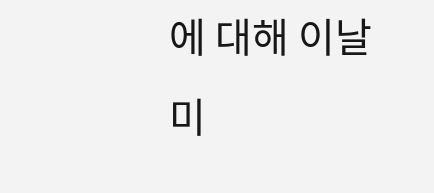에 대해 이날 미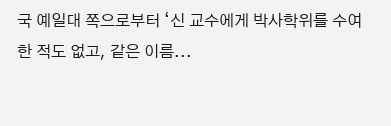국 예일대 쪽으로부터 ‘신 교수에게 박사학위를 수여한 적도 없고, 같은 이름...